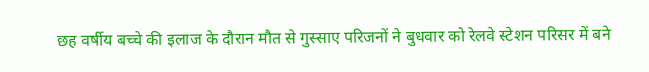छह वर्षीय बच्चे की इलाज के दौरान मौत से गुस्साए परिजनों ने बुधवार को रेलवे स्टेशन परिसर में बने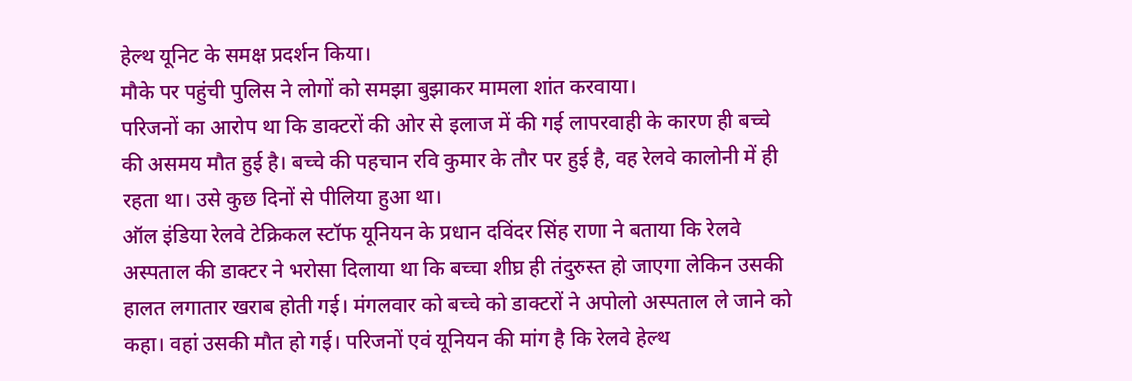हेल्थ यूनिट के समक्ष प्रदर्शन किया।
मौके पर पहुंची पुलिस ने लोगों को समझा बुझाकर मामला शांत करवाया।
परिजनों का आरोप था कि डाक्टरों की ओर से इलाज में की गई लापरवाही के कारण ही बच्चे की असमय मौत हुई है। बच्चे की पहचान रवि कुमार के तौर पर हुई है, वह रेलवे कालोनी में ही रहता था। उसे कुछ दिनों से पीलिया हुआ था।
ऑल इंडिया रेलवे टेक्रिकल स्टॉफ यूनियन के प्रधान दविंदर सिंह राणा ने बताया कि रेलवे अस्पताल की डाक्टर ने भरोसा दिलाया था कि बच्चा शीघ्र ही तंदुरुस्त हो जाएगा लेकिन उसकी हालत लगातार खराब होती गई। मंगलवार को बच्चे को डाक्टरों ने अपोलो अस्पताल ले जाने को कहा। वहां उसकी मौत हो गई। परिजनों एवं यूनियन की मांग है कि रेलवे हेल्थ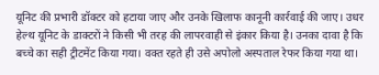यूनिट की प्रभारी डॉक्टर को हटाया जाए और उनके खिलाफ कानूनी कार्रवाई की जाए। उधर हेल्थ यूनिट के डाक्टरों ने किसी भी तरह की लापरवाही से इंकार किया है। उनका दावा है कि बच्चे का सही ट्रीटमेंट किया गया। वक्त रहते ही उसे अपोलो अस्पताल रेफर किया गया था।